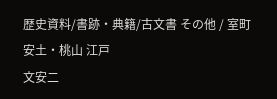歴史資料/書跡・典籍/古文書 その他 / 室町 安土・桃山 江戸
文安二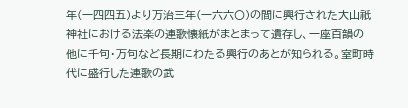年(一四四五)より万治三年(一六六〇)の間に興行された大山祇神社における法楽の連歌懐紙がまとまって遺存し、一座百韻の他に千句・万句など長期にわたる興行のあとが知られる。室町時代に盛行した連歌の武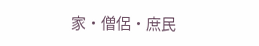家・僧侶・庶民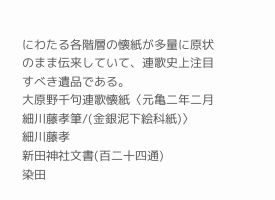にわたる各階層の懐紙が多量に原状のまま伝来していて、連歌史上注目すべき遺品である。
大原野千句連歌懐紙〈元亀二年二月細川藤孝筆/(金銀泥下絵科紙)〉
細川藤孝
新田神社文書(百二十四通)
染田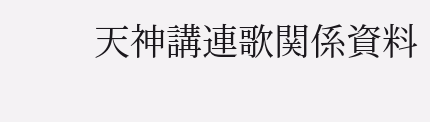天神講連歌関係資料